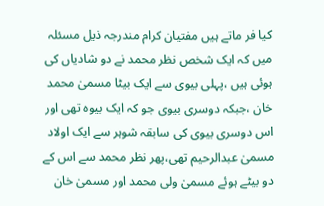کیا فر ماتے ہیں مفتیان کرام مندرجہ ذیل مسئلہ میں کہ ایک شخص نظر محمد نے دو شادیاں کی ہوئی ہیں ،پہلی بیوی سے ایک بیٹا مسمیٰ محمد خان ،جبکہ دوسری بیوی جو کہ ایک بیوہ تھی اور اس دوسری بیوی کی سابقہ شوہر سے ایک اولاد مسمیٰ عبدالرحیم تھی،پھر نظر محمد سے اس کے دو بیٹے ہوئے مسمیٰ ولی محمد اور مسمیٰ خان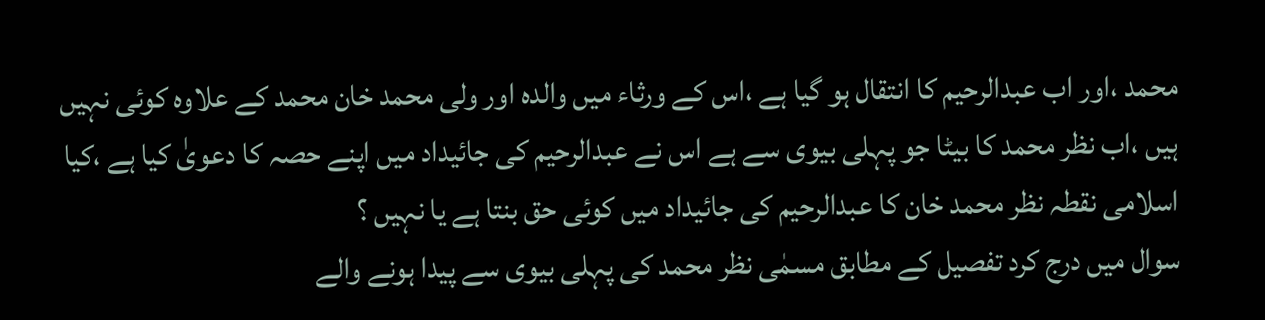محمد ،اور اب عبدالرحیم کا انتقال ہو گیا ہے ،اس کے ورثاء میں والدہ اور ولی محمد خان محمد کے علاوہ کوئی نہیں ہیں ،اب نظر محمد کا بیٹا جو پہلی بیوی سے ہے اس نے عبدالرحیم کی جائیداد میں اپنے حصہ کا دعویٰ کیا ہے ،کیا اسلامی نقطہ نظر محمد خان کا عبدالرحیم کی جائیداد میں کوئی حق بنتا ہے یا نہیں ؟
سوال میں درج کرد تفصیل کے مطابق مسمٰی نظر محمد کی پہلی بیوی سے پیدا ہونے والے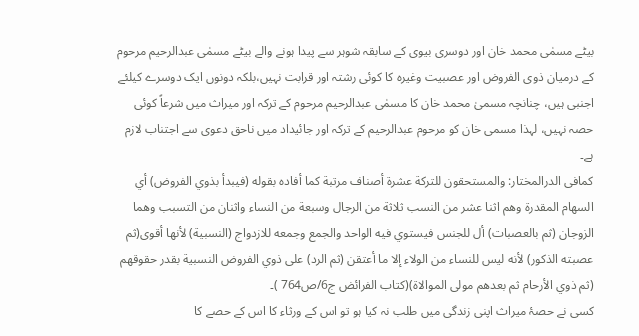بیٹے مسمٰی محمد خان اور دوسری بیوی کے سابقہ شوہر سے پیدا ہونے والے بیٹے مسمٰی عبدالرحیم مرحوم کے درمیان ذوی الفروض اور عصبیت وغیرہ کا کوئی رشتہ اور قرابت نہیں،بلکہ دونوں ایک دوسرے کیلئے اجنبی ہیں، چنانچہ مسمیٰ محمد خان کا مسمٰی عبدالرحیم مرحوم کے ترکہ اور میراث میں شرعاً کوئی حصہ نہیں، لہذا مسمی خان کو مرحوم عبدالرحیم کے ترکہ اور جائیداد میں ناحق دعوی سے اجتناب لازم ہے۔
کمافی الدرالمختار: والمستحقون للتركة عشرة أصناف مرتبة كما أفاده بقوله (فيبدأ بذوي الفروض) أي السهام المقدرة وهم اثنا عشر من النسب ثلاثة من الرجال وسبعة من النساء واثنان من التسبب وهما الزوجان (ثم بالعصبات) أل للجنس فيستوي فيه الواحد والجمع وجمعه للازدواج (النسبية) لأنها أقوى(ثم عصبته الذكور) لأنه ليس للنساء من الولاء إلا ما أعتقن (ثم الرد) على ذوي الفروض النسبية بقدر حقوقهم (ثم ذوي الأرحام ثم بعدهم مولى الموالاة)(کتاب الفرائض ج6/ص764 )۔
کسی نے حصۂ میراث اپنی زندگی میں طلب نہ کیا ہو تو اس کے ورثاء کا اس کے حصے کا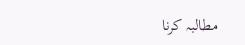مطالبہ کرنا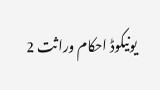یونیکوڈ احکام وراثت 2